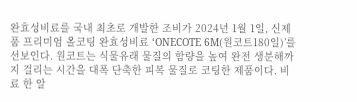완효성비료를 국내 최초로 개발한 조비가 2024년 1월 1일, 신제품 프리미엄 올코팅 완효성비료 ‘ONECOTE 6M(원코트180일)’를 선보인다. 원코트는 식물유래 물질의 함량을 높여 완전 생분해까지 걸리는 시간을 대폭 단축한 피복 물질로 코팅한 제품이다. 비료 한 알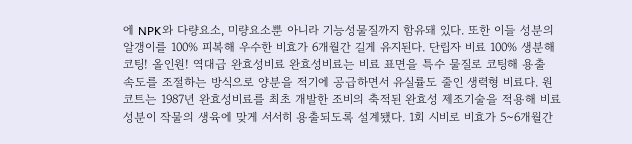에 NPK와 다량요소, 미량요소뿐 아니라 기능성물질까지 함유돼 있다. 또한 이들 성분의 알갱이를 100% 피복해 우수한 비효가 6개월간 길게 유지된다. 단립자 비료 100% 생분해 코팅! 올인원! 역대급 완효성비료 완효성비료는 비료 표면을 특수 물질로 코팅해 용출 속도를 조절하는 방식으로 양분을 적기에 공급하면서 유실률도 줄인 생력형 비료다. 원코트는 1987년 완효성비료를 최초 개발한 조비의 축적된 완효성 제조기술을 적용해 비료성분이 작물의 생육에 맞게 서서히 용출되도록 설계됐다. 1회 시비로 비효가 5~6개월간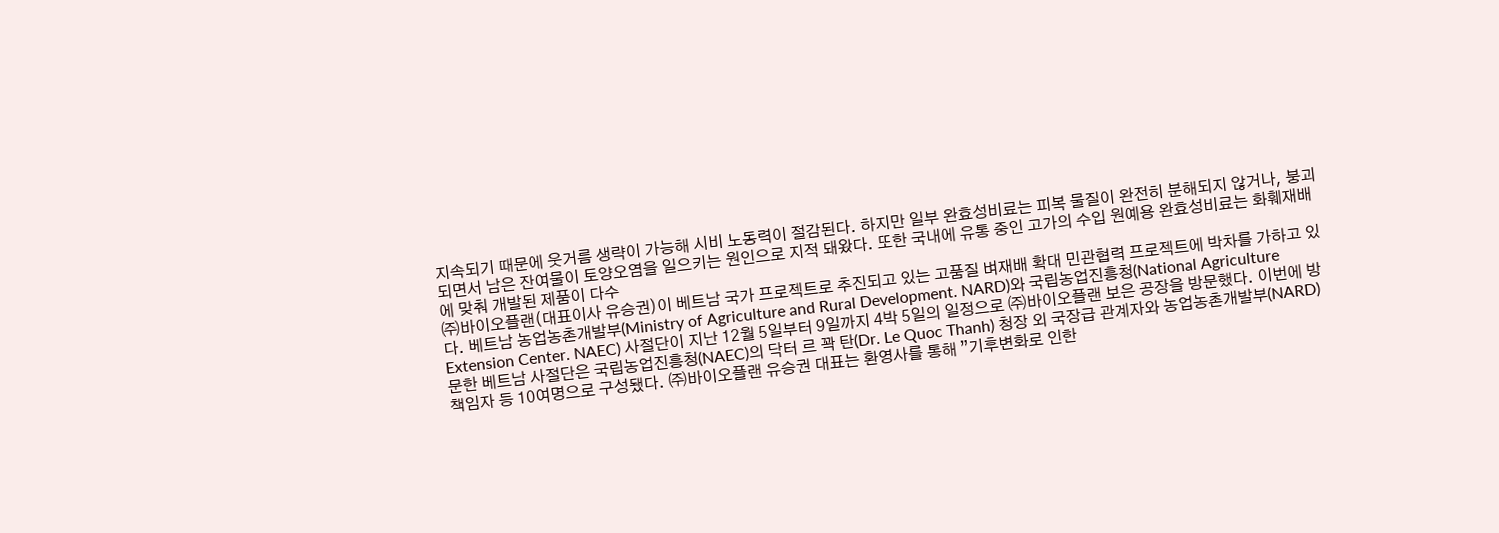지속되기 때문에 웃거름 생략이 가능해 시비 노동력이 절감된다. 하지만 일부 완효성비료는 피복 물질이 완전히 분해되지 않거나, 붕괴되면서 남은 잔여물이 토양오염을 일으키는 원인으로 지적 돼왔다. 또한 국내에 유통 중인 고가의 수입 원예용 완효성비료는 화훼재배에 맞춰 개발된 제품이 다수
㈜바이오플랜(대표이사 유승권)이 베트남 국가 프로젝트로 추진되고 있는 고품질 벼재배 확대 민관협력 프로젝트에 박차를 가하고 있다. 베트남 농업농촌개발부(Ministry of Agriculture and Rural Development. NARD)와 국립농업진흥청(National Agriculture Extension Center. NAEC) 사절단이 지난 12월 5일부터 9일까지 4박 5일의 일정으로 ㈜바이오플랜 보은 공장을 방문했다. 이번에 방문한 베트남 사절단은 국립농업진흥청(NAEC)의 닥터 르 꽉 탄(Dr. Le Quoc Thanh) 청장 외 국장급 관계자와 농업농촌개발부(NARD) 책임자 등 10여명으로 구성됐다. ㈜바이오플랜 유승권 대표는 환영사를 통해 ”기후변화로 인한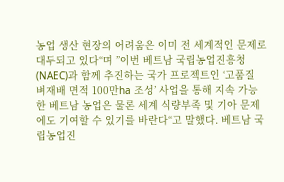농업 생산 현장의 어려움은 이미 전 세계적인 문제로 대두되고 있다“며 ”이번 베트남 국립농업진흥청(NAEC)과 함께 추진하는 국가 프로젝트인 ‘고품질 벼재배 면적 100만ha 조성’ 사업을 통해 지속 가능한 베트남 농업은 물론 세계 식량부족 및 기아 문제에도 기여할 수 있기를 바란다“고 말했다. 베트남 국립농업진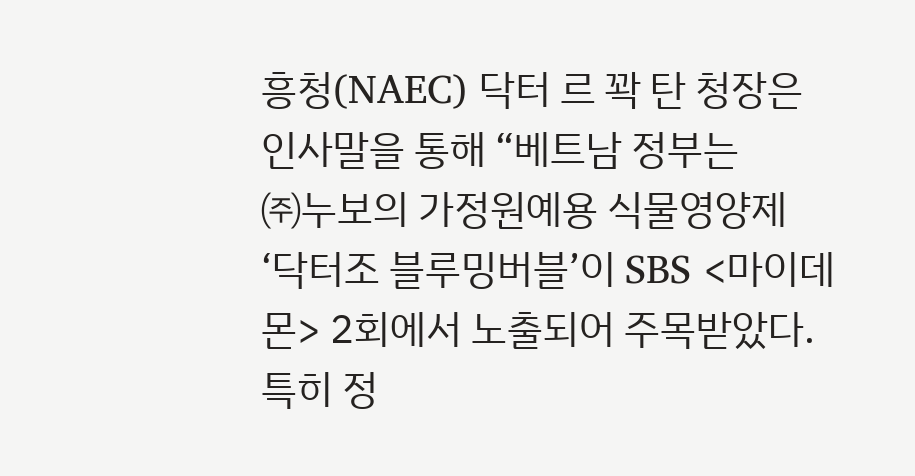흥청(NAEC) 닥터 르 꽉 탄 청장은 인사말을 통해 “베트남 정부는
㈜누보의 가정원예용 식물영양제 ‘닥터조 블루밍버블’이 SBS <마이데몬> 2회에서 노출되어 주목받았다. 특히 정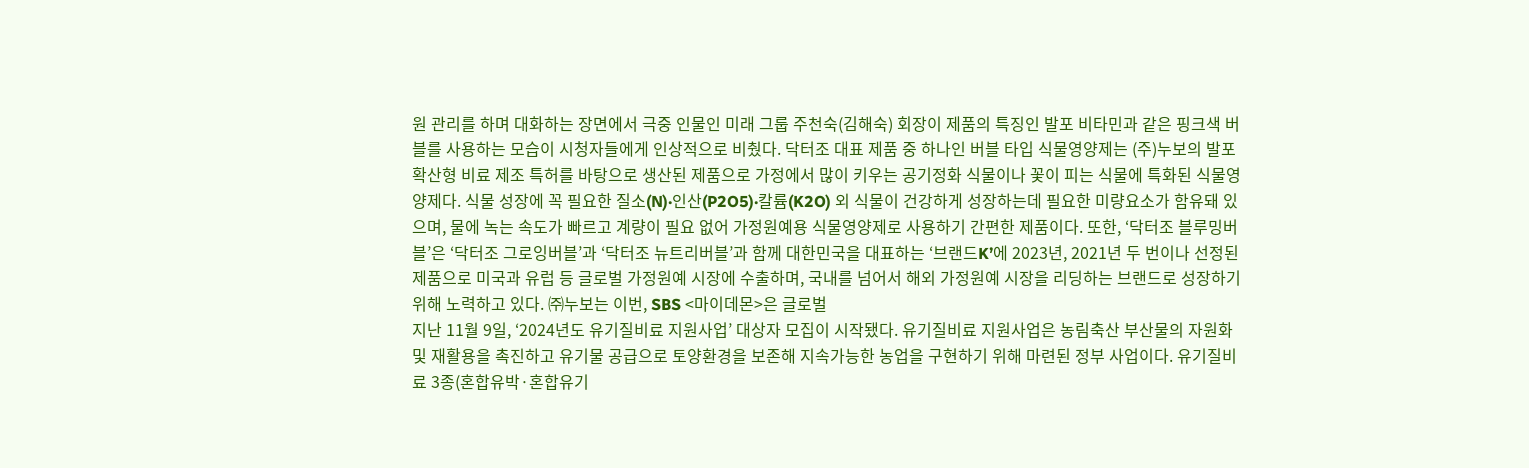원 관리를 하며 대화하는 장면에서 극중 인물인 미래 그룹 주천숙(김해숙) 회장이 제품의 특징인 발포 비타민과 같은 핑크색 버블를 사용하는 모습이 시청자들에게 인상적으로 비췄다. 닥터조 대표 제품 중 하나인 버블 타입 식물영양제는 (주)누보의 발포 확산형 비료 제조 특허를 바탕으로 생산된 제품으로 가정에서 많이 키우는 공기정화 식물이나 꽃이 피는 식물에 특화된 식물영양제다. 식물 성장에 꼭 필요한 질소(N)·인산(P2O5)·칼륨(K2O) 외 식물이 건강하게 성장하는데 필요한 미량요소가 함유돼 있으며, 물에 녹는 속도가 빠르고 계량이 필요 없어 가정원예용 식물영양제로 사용하기 간편한 제품이다. 또한, ‘닥터조 블루밍버블’은 ‘닥터조 그로잉버블’과 ‘닥터조 뉴트리버블’과 함께 대한민국을 대표하는 ‘브랜드K’에 2023년, 2021년 두 번이나 선정된 제품으로 미국과 유럽 등 글로벌 가정원예 시장에 수출하며, 국내를 넘어서 해외 가정원예 시장을 리딩하는 브랜드로 성장하기 위해 노력하고 있다. ㈜누보는 이번, SBS <마이데몬>은 글로벌
지난 11월 9일, ‘2024년도 유기질비료 지원사업’ 대상자 모집이 시작됐다. 유기질비료 지원사업은 농림축산 부산물의 자원화 및 재활용을 촉진하고 유기물 공급으로 토양환경을 보존해 지속가능한 농업을 구현하기 위해 마련된 정부 사업이다. 유기질비료 3종(혼합유박·혼합유기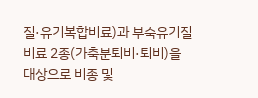질·유기복합비료)과 부숙유기질비료 2종(가축분퇴비·퇴비)을 대상으로 비종 및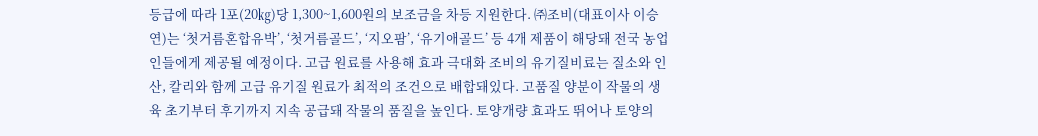등급에 따라 1포(20㎏)당 1,300~1,600원의 보조금을 차등 지원한다. ㈜조비(대표이사 이승연)는 ‘첫거름혼합유박’, ‘첫거름골드’, ‘지오팜’, ‘유기애골드’ 등 4개 제품이 해당돼 전국 농업인들에게 제공될 예정이다. 고급 원료를 사용해 효과 극대화 조비의 유기질비료는 질소와 인산, 칼리와 함께 고급 유기질 원료가 최적의 조건으로 배합돼있다. 고품질 양분이 작물의 생육 초기부터 후기까지 지속 공급돼 작물의 품질을 높인다. 토양개량 효과도 뛰어나 토양의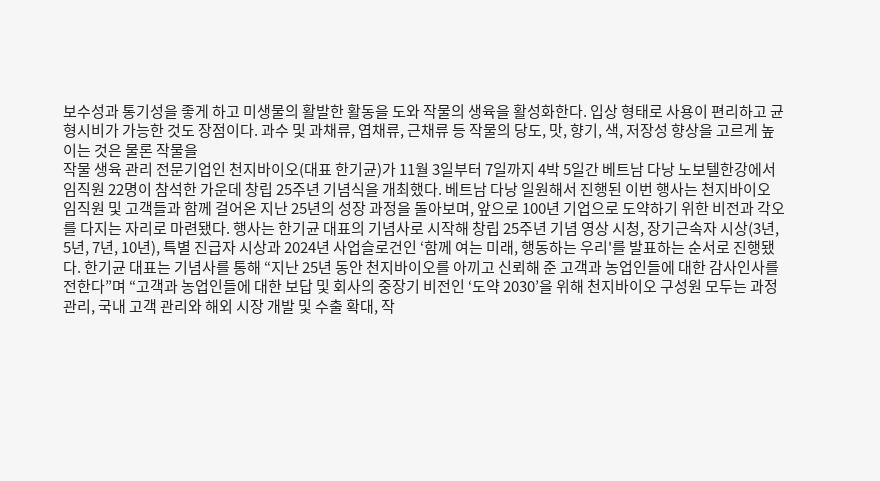보수성과 통기성을 좋게 하고 미생물의 활발한 활동을 도와 작물의 생육을 활성화한다. 입상 형태로 사용이 편리하고 균형시비가 가능한 것도 장점이다. 과수 및 과채류, 엽채류, 근채류 등 작물의 당도, 맛, 향기, 색, 저장성 향상을 고르게 높이는 것은 물론 작물을
작물 생육 관리 전문기업인 천지바이오(대표 한기균)가 11월 3일부터 7일까지 4박 5일간 베트남 다낭 노보텔한강에서 임직원 22명이 참석한 가운데 창립 25주년 기념식을 개최했다. 베트남 다낭 일원해서 진행된 이번 행사는 천지바이오 임직원 및 고객들과 함께 걸어온 지난 25년의 성장 과정을 돌아보며, 앞으로 100년 기업으로 도약하기 위한 비전과 각오를 다지는 자리로 마련됐다. 행사는 한기균 대표의 기념사로 시작해 창립 25주년 기념 영상 시청, 장기근속자 시상(3년, 5년, 7년, 10년), 특별 진급자 시상과 2024년 사업슬로건인 ‘함께 여는 미래, 행동하는 우리'를 발표하는 순서로 진행됐다. 한기균 대표는 기념사를 통해 “지난 25년 동안 천지바이오를 아끼고 신뢰해 준 고객과 농업인들에 대한 감사인사를 전한다”며 “고객과 농업인들에 대한 보답 및 회사의 중장기 비전인 ‘도약 2030’을 위해 천지바이오 구성원 모두는 과정 관리, 국내 고객 관리와 해외 시장 개발 및 수출 확대, 작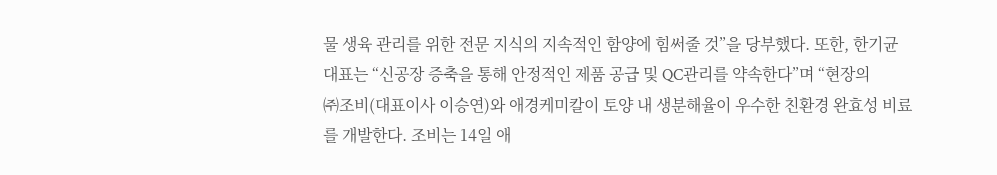물 생육 관리를 위한 전문 지식의 지속적인 함양에 힘써줄 것”을 당부했다. 또한, 한기균 대표는 “신공장 증축을 통해 안정적인 제품 공급 및 QC관리를 약속한다”며 “현장의
㈜조비(대표이사 이승연)와 애경케미칼이 토양 내 생분해율이 우수한 친환경 완효성 비료를 개발한다. 조비는 14일 애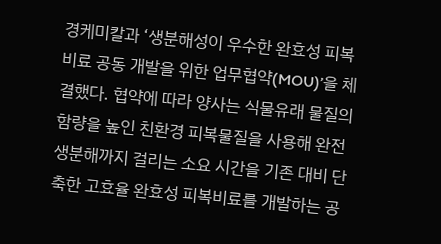경케미칼과 ‘생분해성이 우수한 완효성 피복 비료 공동 개발을 위한 업무협약(MOU)’을 체결했다. 협약에 따라 양사는 식물유래 물질의 함량을 높인 친환경 피복물질을 사용해 완전 생분해까지 걸리는 소요 시간을 기존 대비 단축한 고효율 완효성 피복비료를 개발하는 공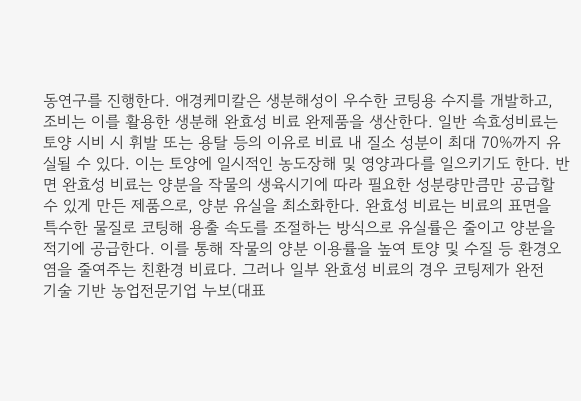동연구를 진행한다. 애경케미칼은 생분해성이 우수한 코팅용 수지를 개발하고, 조비는 이를 활용한 생분해 완효성 비료 완제품을 생산한다. 일반 속효성비료는 토양 시비 시 휘발 또는 용탈 등의 이유로 비료 내 질소 성분이 최대 70%까지 유실될 수 있다. 이는 토양에 일시적인 농도장해 및 영양과다를 일으키기도 한다. 반면 완효성 비료는 양분을 작물의 생육시기에 따라 필요한 성분량만큼만 공급할 수 있게 만든 제품으로, 양분 유실을 최소화한다. 완효성 비료는 비료의 표면을 특수한 물질로 코팅해 용출 속도를 조절하는 방식으로 유실률은 줄이고 양분을 적기에 공급한다. 이를 통해 작물의 양분 이용률을 높여 토양 및 수질 등 환경오염을 줄여주는 친환경 비료다. 그러나 일부 완효성 비료의 경우 코팅제가 완전
기술 기반 농업전문기업 누보(대표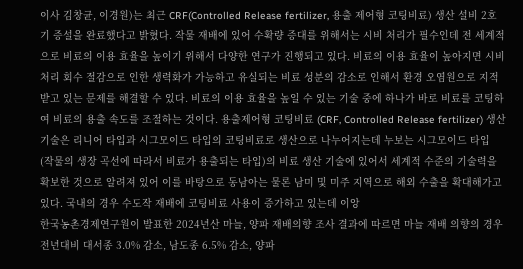이사 김창균, 이경원)는 최근 CRF(Controlled Release fertilizer, 용출 제어형 코팅비료) 생산 설비 2호기 증설을 완료했다고 밝혔다. 작물 재배에 있어 수확량 증대를 위해서는 시비 처리가 필수인데 전 세계적으로 비료의 이용 효율을 높이기 위해서 다양한 연구가 진행되고 있다. 비료의 이용 효율이 높아지면 시비 처리 회수 절감으로 인한 생력화가 가능하고 유실되는 비료 성분의 감소로 인해서 환경 오염원으로 지적받고 있는 문제를 해결할 수 있다. 비료의 이용 효율을 높일 수 있는 기술 중에 하나가 바로 비료를 코팅하여 비료의 용출 속도를 조절하는 것이다. 용출제어형 코팅비료 (CRF, Controlled Release fertilizer) 생산 기술은 리니어 타입과 시그모이드 타입의 코팅비료로 생산으로 나누어지는데 누보는 시그모이드 타입 (작물의 생장 곡선에 따라서 비료가 용출되는 타입)의 비료 생산 기술에 있어서 세계적 수준의 기술력을 확보한 것으로 알려져 있어 이를 바탕으로 동남아는 물론 남미 및 미주 지역으로 해외 수출을 확대해가고 있다. 국내의 경우 수도작 재배에 코팅비료 사용이 증가하고 있는데 이앙
한국농촌경제연구원이 발표한 2024년산 마늘, 양파 재배의향 조사 결과에 따르면 마늘 재배 의향의 경우 전년대비 대서종 3.0% 감소, 남도종 6.5% 감소, 양파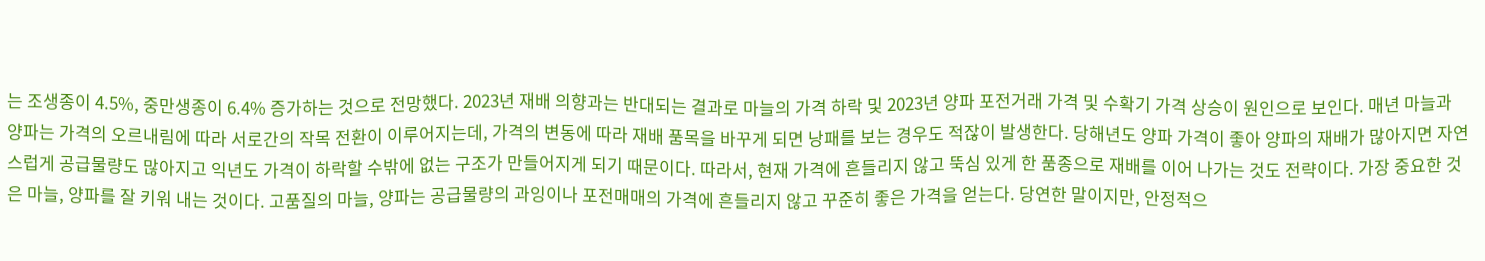는 조생종이 4.5%, 중만생종이 6.4% 증가하는 것으로 전망했다. 2023년 재배 의향과는 반대되는 결과로 마늘의 가격 하락 및 2023년 양파 포전거래 가격 및 수확기 가격 상승이 원인으로 보인다. 매년 마늘과 양파는 가격의 오르내림에 따라 서로간의 작목 전환이 이루어지는데, 가격의 변동에 따라 재배 품목을 바꾸게 되면 낭패를 보는 경우도 적잖이 발생한다. 당해년도 양파 가격이 좋아 양파의 재배가 많아지면 자연스럽게 공급물량도 많아지고 익년도 가격이 하락할 수밖에 없는 구조가 만들어지게 되기 때문이다. 따라서, 현재 가격에 흔들리지 않고 뚝심 있게 한 품종으로 재배를 이어 나가는 것도 전략이다. 가장 중요한 것은 마늘, 양파를 잘 키워 내는 것이다. 고품질의 마늘, 양파는 공급물량의 과잉이나 포전매매의 가격에 흔들리지 않고 꾸준히 좋은 가격을 얻는다. 당연한 말이지만, 안정적으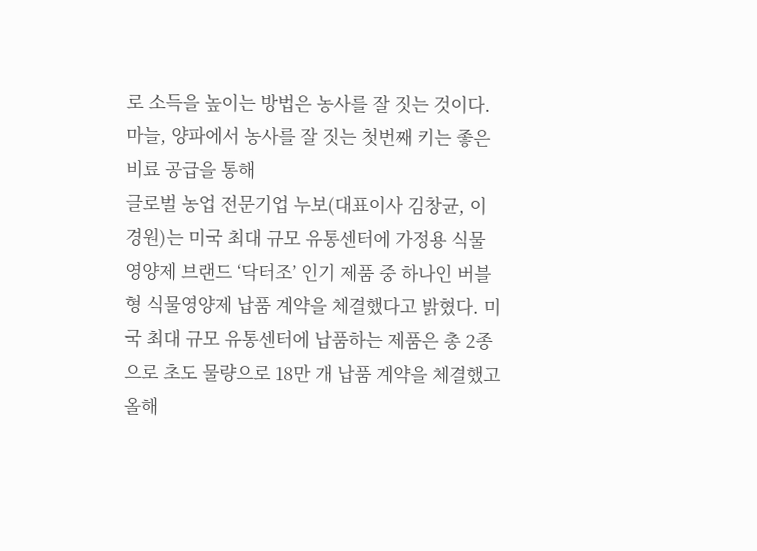로 소득을 높이는 방법은 농사를 잘 짓는 것이다. 마늘, 양파에서 농사를 잘 짓는 첫번째 키는 좋은 비료 공급을 통해
글로벌 농업 전문기업 누보(대표이사 김창균, 이경원)는 미국 최대 규모 유통센터에 가정용 식물영양제 브랜드 ‘닥터조’ 인기 제품 중 하나인 버블형 식물영양제 납품 계약을 체결했다고 밝혔다. 미국 최대 규모 유통센터에 납품하는 제품은 총 2종으로 초도 물량으로 18만 개 납품 계약을 체결했고 올해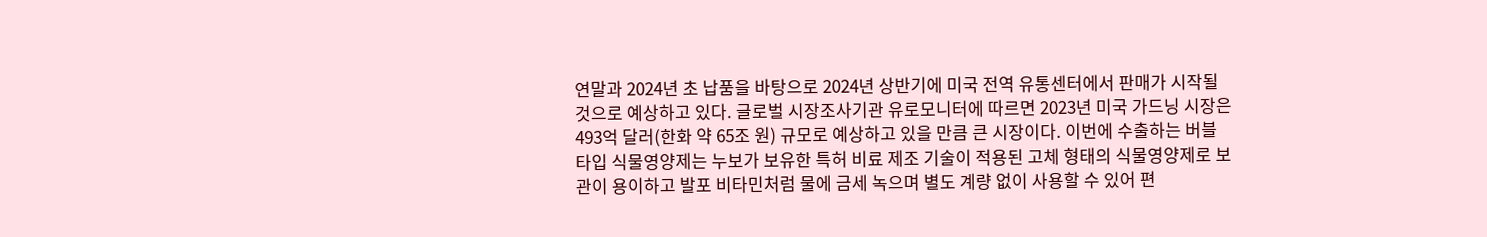연말과 2024년 초 납품을 바탕으로 2024년 상반기에 미국 전역 유통센터에서 판매가 시작될 것으로 예상하고 있다. 글로벌 시장조사기관 유로모니터에 따르면 2023년 미국 가드닝 시장은 493억 달러(한화 약 65조 원) 규모로 예상하고 있을 만큼 큰 시장이다. 이번에 수출하는 버블 타입 식물영양제는 누보가 보유한 특허 비료 제조 기술이 적용된 고체 형태의 식물영양제로 보관이 용이하고 발포 비타민처럼 물에 금세 녹으며 별도 계량 없이 사용할 수 있어 편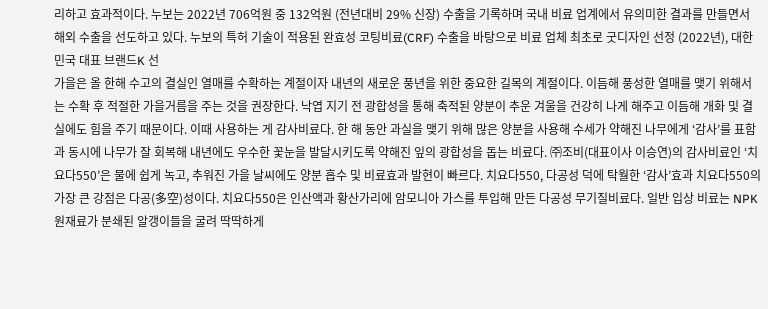리하고 효과적이다. 누보는 2022년 706억원 중 132억원 (전년대비 29% 신장) 수출을 기록하며 국내 비료 업계에서 유의미한 결과를 만들면서 해외 수출을 선도하고 있다. 누보의 특허 기술이 적용된 완효성 코팅비료(CRF) 수출을 바탕으로 비료 업체 최초로 굿디자인 선정 (2022년), 대한민국 대표 브랜드K 선
가을은 올 한해 수고의 결실인 열매를 수확하는 계절이자 내년의 새로운 풍년을 위한 중요한 길목의 계절이다. 이듬해 풍성한 열매를 맺기 위해서는 수확 후 적절한 가을거름을 주는 것을 권장한다. 낙엽 지기 전 광합성을 통해 축적된 양분이 추운 겨울을 건강히 나게 해주고 이듬해 개화 및 결실에도 힘을 주기 때문이다. 이때 사용하는 게 감사비료다. 한 해 동안 과실을 맺기 위해 많은 양분을 사용해 수세가 약해진 나무에게 ‘감사’를 표함과 동시에 나무가 잘 회복해 내년에도 우수한 꽃눈을 발달시키도록 약해진 잎의 광합성을 돕는 비료다. ㈜조비(대표이사 이승연)의 감사비료인 ‘치요다550’은 물에 쉽게 녹고, 추워진 가을 날씨에도 양분 흡수 및 비료효과 발현이 빠르다. 치요다550, 다공성 덕에 탁월한 ‘감사’효과 치요다550의 가장 큰 강점은 다공(多空)성이다. 치요다550은 인산액과 황산가리에 암모니아 가스를 투입해 만든 다공성 무기질비료다. 일반 입상 비료는 NPK원재료가 분쇄된 알갱이들을 굴려 딱딱하게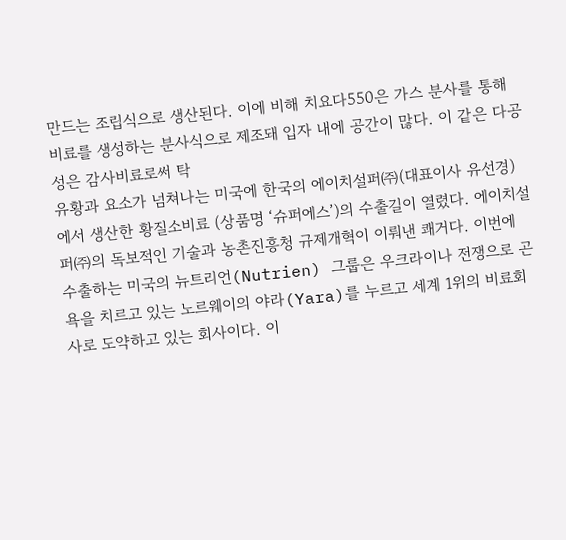만드는 조립식으로 생산된다. 이에 비해 치요다550은 가스 분사를 통해 비료를 생성하는 분사식으로 제조돼 입자 내에 공간이 많다. 이 같은 다공성은 감사비료로써 탁
유황과 요소가 넘쳐나는 미국에 한국의 에이치설퍼㈜(대표이사 유선경)에서 생산한 황질소비료 (상품명 ‘슈퍼에스’)의 수출길이 열렸다. 에이치설퍼㈜의 독보적인 기술과 농촌진흥청 규제개혁이 이뤄낸 쾌거다. 이번에 수출하는 미국의 뉴트리언(Nutrien) 그룹은 우크라이나 전쟁으로 곤욕을 치르고 있는 노르웨이의 야라(Yara)를 누르고 세계 1위의 비료회사로 도약하고 있는 회사이다. 이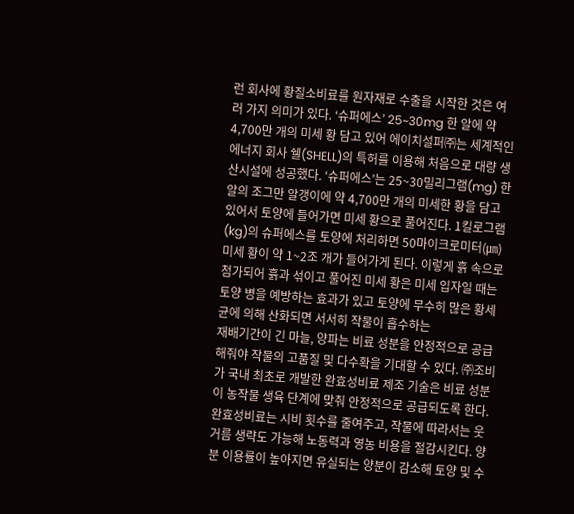런 회사에 황질소비료를 원자재로 수출을 시작한 것은 여러 가지 의미가 있다. ‘슈퍼에스’ 25~30mg 한 알에 약 4,700만 개의 미세 황 담고 있어 에이치설퍼㈜는 세계적인 에너지 회사 쉘(SHELL)의 특허를 이용해 처음으로 대량 생산시설에 성공했다. ‘슈퍼에스’는 25~30밀리그램(mg) 한 알의 조그만 알갱이에 약 4,700만 개의 미세한 황을 담고 있어서 토양에 들어가면 미세 황으로 풀어진다. 1킬로그램(kg)의 슈퍼에스를 토양에 처리하면 50마이크로미터(㎛) 미세 황이 약 1~2조 개가 들어가게 된다. 이렇게 흙 속으로 첨가되어 흙과 섞이고 풀어진 미세 황은 미세 입자일 때는 토양 병을 예방하는 효과가 있고 토양에 무수히 많은 황세균에 의해 산화되면 서서히 작물이 흡수하는
재배기간이 긴 마늘, 양파는 비료 성분을 안정적으로 공급해줘야 작물의 고품질 및 다수확을 기대할 수 있다. ㈜조비가 국내 최초로 개발한 완효성비료 제조 기술은 비료 성분이 농작물 생육 단계에 맞춰 안정적으로 공급되도록 한다. 완효성비료는 시비 횟수를 줄여주고, 작물에 따라서는 웃거름 생략도 가능해 노동력과 영농 비용을 절감시킨다. 양분 이용률이 높아지면 유실되는 양분이 감소해 토양 및 수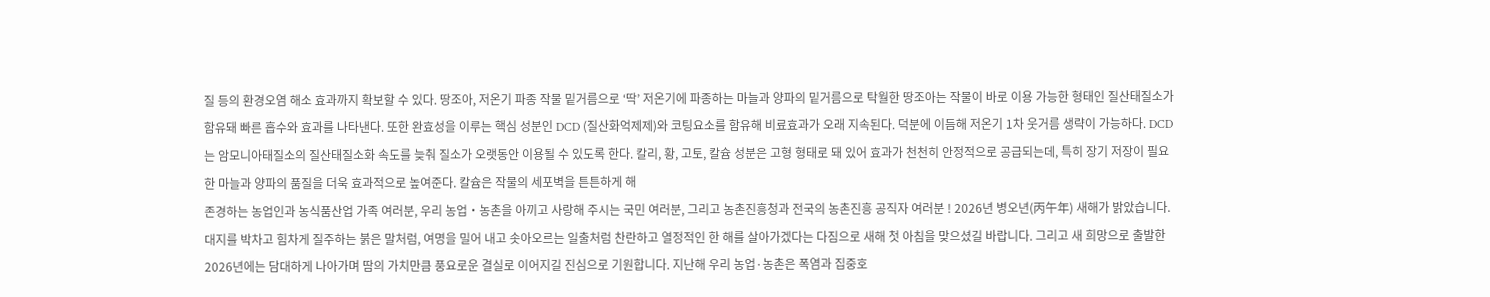질 등의 환경오염 해소 효과까지 확보할 수 있다. 땅조아, 저온기 파종 작물 밑거름으로 ‘딱’ 저온기에 파종하는 마늘과 양파의 밑거름으로 탁월한 땅조아는 작물이 바로 이용 가능한 형태인 질산태질소가 함유돼 빠른 흡수와 효과를 나타낸다. 또한 완효성을 이루는 핵심 성분인 DCD (질산화억제제)와 코팅요소를 함유해 비료효과가 오래 지속된다. 덕분에 이듬해 저온기 1차 웃거름 생략이 가능하다. DCD는 암모니아태질소의 질산태질소화 속도를 늦춰 질소가 오랫동안 이용될 수 있도록 한다. 칼리, 황, 고토, 칼슘 성분은 고형 형태로 돼 있어 효과가 천천히 안정적으로 공급되는데, 특히 장기 저장이 필요한 마늘과 양파의 품질을 더욱 효과적으로 높여준다. 칼슘은 작물의 세포벽을 튼튼하게 해
존경하는 농업인과 농식품산업 가족 여러분, 우리 농업‧농촌을 아끼고 사랑해 주시는 국민 여러분, 그리고 농촌진흥청과 전국의 농촌진흥 공직자 여러분 ! 2026년 병오년(丙午年) 새해가 밝았습니다. 대지를 박차고 힘차게 질주하는 붉은 말처럼, 여명을 밀어 내고 솟아오르는 일출처럼 찬란하고 열정적인 한 해를 살아가겠다는 다짐으로 새해 첫 아침을 맞으셨길 바랍니다. 그리고 새 희망으로 출발한 2026년에는 담대하게 나아가며 땀의 가치만큼 풍요로운 결실로 이어지길 진심으로 기원합니다. 지난해 우리 농업·농촌은 폭염과 집중호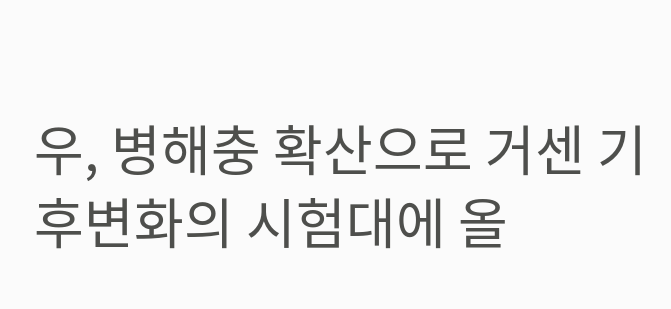우, 병해충 확산으로 거센 기후변화의 시험대에 올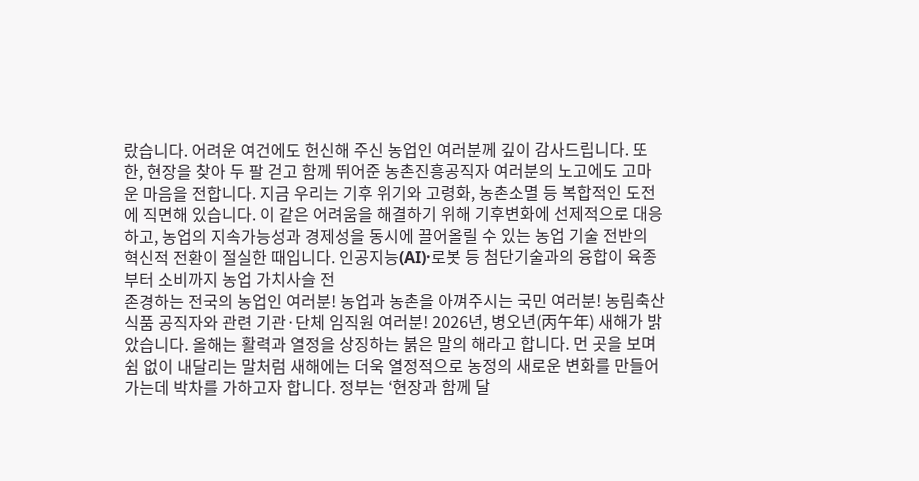랐습니다. 어려운 여건에도 헌신해 주신 농업인 여러분께 깊이 감사드립니다. 또한, 현장을 찾아 두 팔 걷고 함께 뛰어준 농촌진흥공직자 여러분의 노고에도 고마운 마음을 전합니다. 지금 우리는 기후 위기와 고령화, 농촌소멸 등 복합적인 도전에 직면해 있습니다. 이 같은 어려움을 해결하기 위해 기후변화에 선제적으로 대응하고, 농업의 지속가능성과 경제성을 동시에 끌어올릴 수 있는 농업 기술 전반의 혁신적 전환이 절실한 때입니다. 인공지능(AI)·로봇 등 첨단기술과의 융합이 육종부터 소비까지 농업 가치사슬 전
존경하는 전국의 농업인 여러분! 농업과 농촌을 아껴주시는 국민 여러분! 농림축산식품 공직자와 관련 기관·단체 임직원 여러분! 2026년, 병오년(丙午年) 새해가 밝았습니다. 올해는 활력과 열정을 상징하는 붉은 말의 해라고 합니다. 먼 곳을 보며 쉼 없이 내달리는 말처럼 새해에는 더욱 열정적으로 농정의 새로운 변화를 만들어 가는데 박차를 가하고자 합니다. 정부는 ‘현장과 함께 달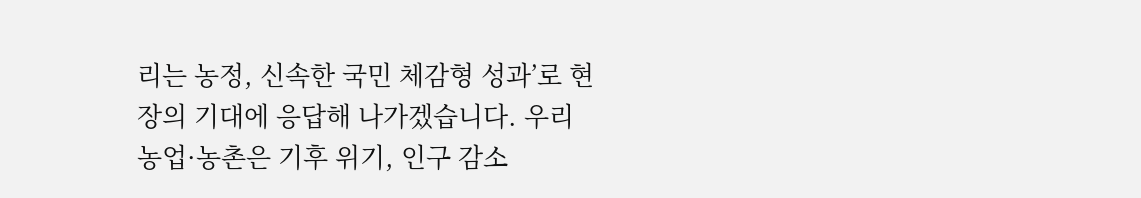리는 농정, 신속한 국민 체감형 성과’로 현장의 기대에 응답해 나가겠습니다. 우리 농업·농촌은 기후 위기, 인구 감소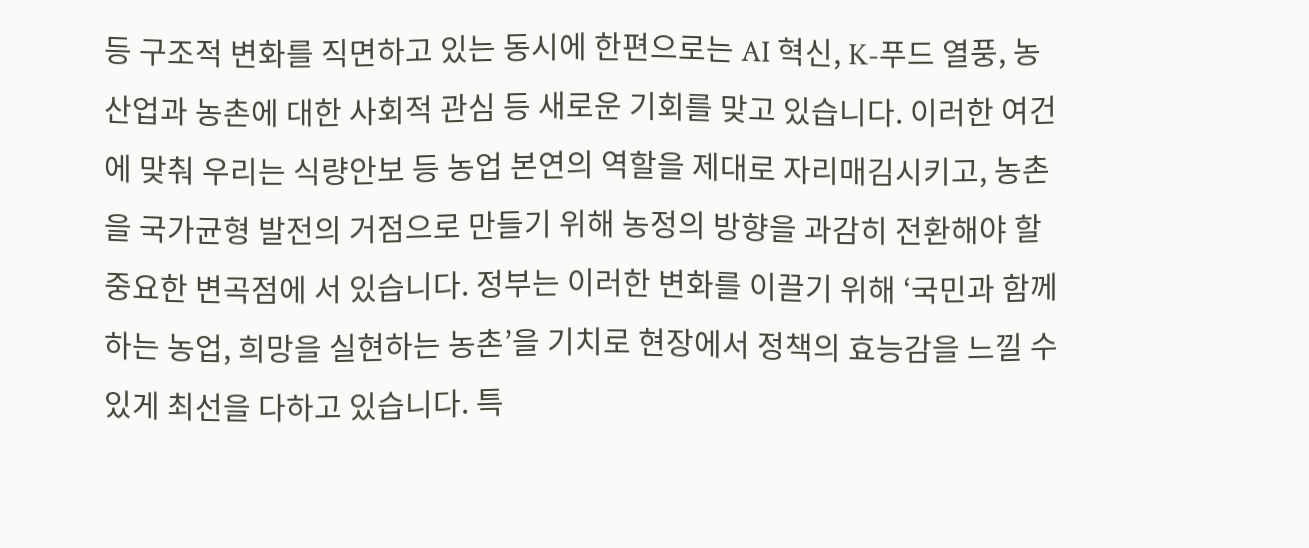등 구조적 변화를 직면하고 있는 동시에 한편으로는 AI 혁신, K-푸드 열풍, 농산업과 농촌에 대한 사회적 관심 등 새로운 기회를 맞고 있습니다. 이러한 여건에 맞춰 우리는 식량안보 등 농업 본연의 역할을 제대로 자리매김시키고, 농촌을 국가균형 발전의 거점으로 만들기 위해 농정의 방향을 과감히 전환해야 할 중요한 변곡점에 서 있습니다. 정부는 이러한 변화를 이끌기 위해 ‘국민과 함께 하는 농업, 희망을 실현하는 농촌’을 기치로 현장에서 정책의 효능감을 느낄 수 있게 최선을 다하고 있습니다. 특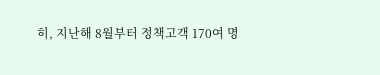히, 지난해 8월부터 정책고객 170여 명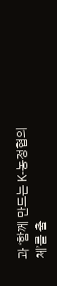과 ‘함께 만드는 K-농정협의체’를 출